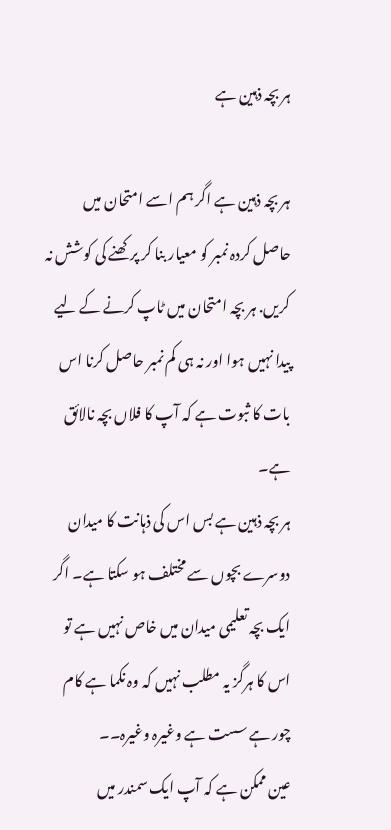ہر بچہ ذہین ہے

ہر بچہ ذہین ہے اگر ہم اسے امتحان میں حاصل کردہ نمبر کو معیار بنا کر پرکھنے کی کوشش نہ کریں. ہر بچہ امتحان میں ٹاپ کرنے کے لیے پیدا نہیں ہوا اور نہ ہی کم نمبر حاصل کرنا اس بات کا ثبوت ہے کہ آپ کا فلاں بچہ نالائق ہے۔
ہر بچہ ذہین ہے بس اس کی ذہانت کا میدان دوسرے بچوں سے مختلف ہو سکتا ہے۔ اگر ایک بچہ تعلیمی میدان میں خاص نہیں ہے تو اس کا ہرگز یہ مطلب نہیں کہ وہ نکما ہے کام چور ہے سست ہے وغیرہ وغیرہ۔۔
عین ممکن ہے کہ آپ ایک سمندر میں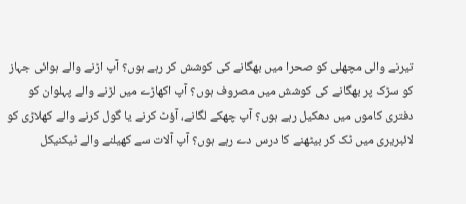تیرنے والی مچھلی کو صحرا میں بھگانے کی کوشش کر رہے ہوں؟ آپ اڑنے والے ہوائی جہاز کو سڑک پر بھگانے کی کوشش میں مصروف ہوں؟ آپ اکھاڑے میں لڑنے والے پہلوان کو دفتری کاموں میں دھکیل رہے ہوں؟ آپ چھکے لگانے، آؤٹ کرنے یا گول کرنے والے کھلاڑی کو لائبریری میں ٹک کر بیٹھنے کا درس دے رہے ہوں؟ آپ آلات سے کھیلنے والے ٹیکنیکل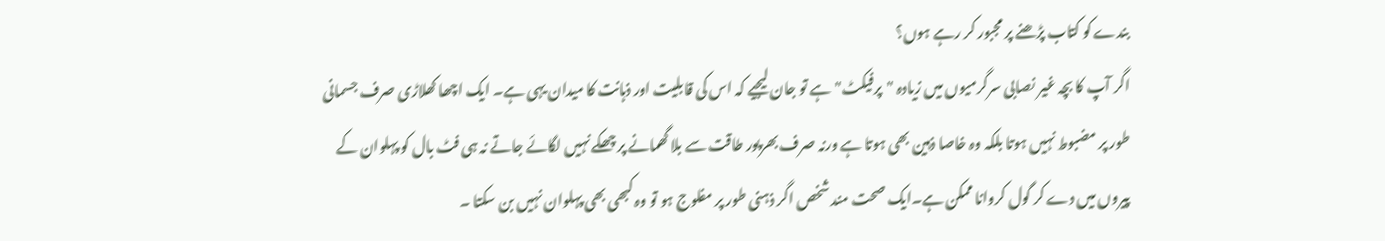بندے کو کتاب پڑھنے پر مجبور کر رہے ہوں؟
اگر آپ کا بچہ غیر نصابی سرگرمیوں میں زیادہ "پرفیکٹ" ہے تو جان لیجیے کہ اس کی قابلیت اور ذہانت کا میدان یہی ہے۔ ایک اچھا کھلاڑی صرف جسمانی طور پر مضبوط نہیں ہوتا بلکہ وہ خاصا ذہین بھی ہوتا ہے ورنہ صرف بھرپور طاقت سے بلا گھمانے پر چھکے نہیں لگائے جاتے نہ ہی فٹ بال کو پہلوان کے پیروں میں دے کر گول کروانا ممکن ہے۔ایک صحت مند شخص اگر ذہنی طور پر مفلوج ہو تو وہ کبھی بھی پہلوان نہیں بن سکتا ۔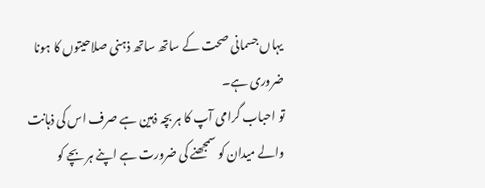یہاں جسمانی صحت کے ساتھ ساتھ ذہنی صلاحیتوں کا ہونا ضروری ہے۔
تو احباب گرامی آپ کا ہر بچہ ذہین ہے صرف اس کی ذہانت والے میدان کو سمجھنے کی ضرورت ہے اپنے ہر بچے کو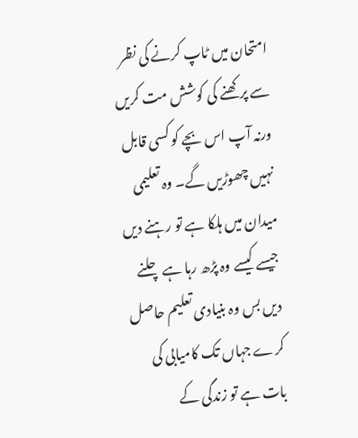امتحان میں ٹاپ کرنے کی نظر سے پرکھنے کی کوشش مت کریں ورنہ آپ اس بچے کو کسی قابل نہیں چھوڑیں گے۔ وہ تعلیمی میدان میں ہلکا ہے تو رہنے دیں جیسے کیسے وہ پڑھ رہا ہے چلنے دیں بس وہ بنیادی تعلیم حاصل کرے جہاں تک کامیابی کی بات ہے تو زندگی کے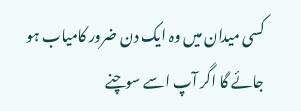کسی میدان میں وہ ایک دن ضرور کامیاب ہو جائے گا اگر آپ اسے سوچنے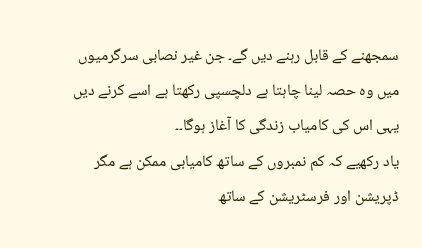سمجھنے کے قابل رہنے دیں گے۔ جن غیر نصابی سرگرمیوں میں وہ حصہ لینا چاہتا ہے دلچسپی رکھتا ہے اسے کرنے دیں یہی اس کی کامیاب زندگی کا آغاز ہوگا۔۔
یاد رکھیے کہ کم نمبروں کے ساتھ کامیابی ممکن ہے مگر ڈپریشن اور فرسٹریشن کے ساتھ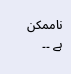ناممکن ہے ۔۔